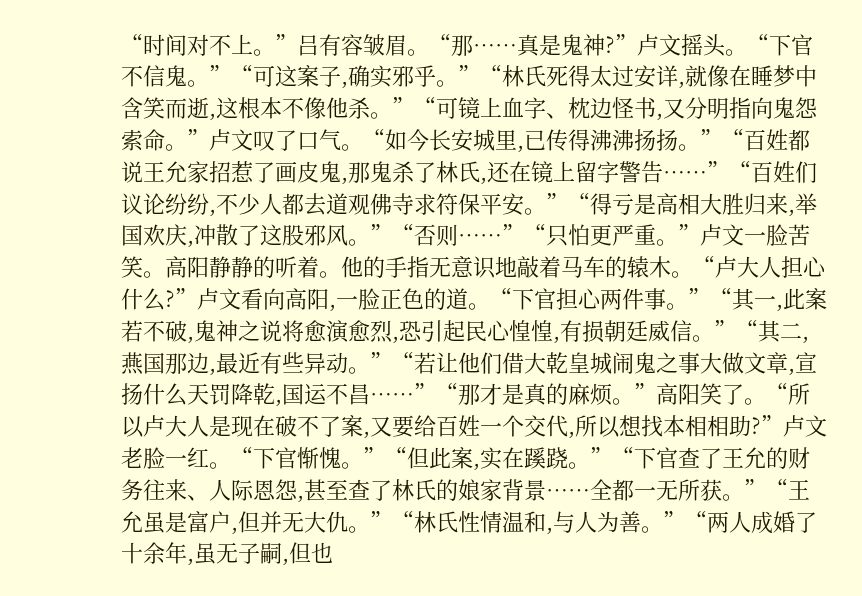“时间对不上。”吕有容皱眉。“那……真是鬼神?”卢文摇头。“下官不信鬼。”“可这案子,确实邪乎。”“林氏死得太过安详,就像在睡梦中含笑而逝,这根本不像他杀。”“可镜上血字、枕边怪书,又分明指向鬼怨索命。”卢文叹了口气。“如今长安城里,已传得沸沸扬扬。”“百姓都说王允家招惹了画皮鬼,那鬼杀了林氏,还在镜上留字警告……”“百姓们议论纷纷,不少人都去道观佛寺求符保平安。”“得亏是高相大胜归来,举国欢庆,冲散了这股邪风。”“否则……”“只怕更严重。”卢文一脸苦笑。高阳静静的听着。他的手指无意识地敲着马车的辕木。“卢大人担心什么?”卢文看向高阳,一脸正色的道。“下官担心两件事。”“其一,此案若不破,鬼神之说将愈演愈烈,恐引起民心惶惶,有损朝廷威信。”“其二,燕国那边,最近有些异动。”“若让他们借大乾皇城闹鬼之事大做文章,宣扬什么天罚降乾,国运不昌……”“那才是真的麻烦。”高阳笑了。“所以卢大人是现在破不了案,又要给百姓一个交代,所以想找本相相助?”卢文老脸一红。“下官惭愧。”“但此案,实在蹊跷。”“下官查了王允的财务往来、人际恩怨,甚至查了林氏的娘家背景……全都一无所获。”“王允虽是富户,但并无大仇。”“林氏性情温和,与人为善。”“两人成婚了十余年,虽无子嗣,但也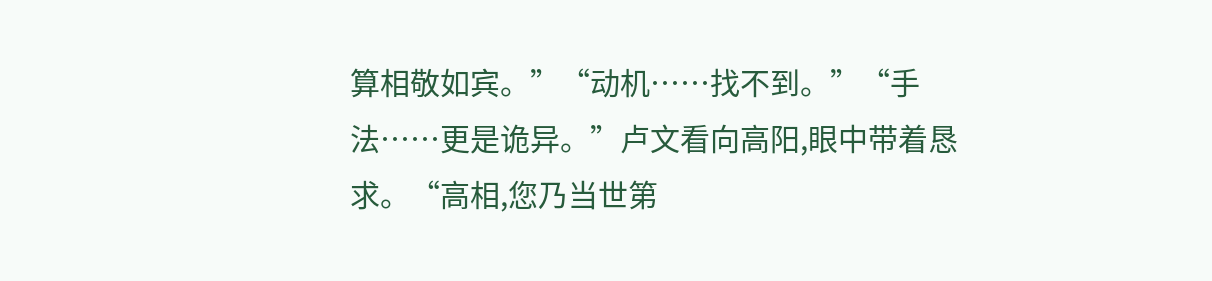算相敬如宾。”“动机……找不到。”“手法……更是诡异。”卢文看向高阳,眼中带着恳求。“高相,您乃当世第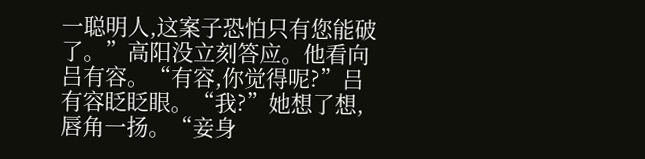一聪明人,这案子恐怕只有您能破了。”高阳没立刻答应。他看向吕有容。“有容,你觉得呢?”吕有容眨眨眼。“我?”她想了想,唇角一扬。“妾身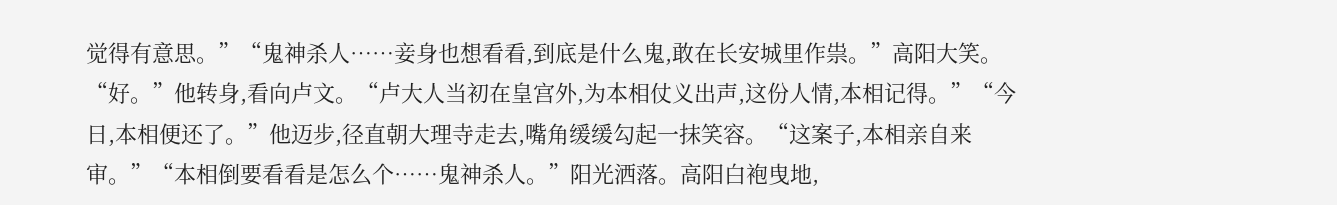觉得有意思。”“鬼神杀人……妾身也想看看,到底是什么鬼,敢在长安城里作祟。”高阳大笑。“好。”他转身,看向卢文。“卢大人当初在皇宫外,为本相仗义出声,这份人情,本相记得。”“今日,本相便还了。”他迈步,径直朝大理寺走去,嘴角缓缓勾起一抹笑容。“这案子,本相亲自来审。”“本相倒要看看是怎么个……鬼神杀人。”阳光洒落。高阳白袍曳地,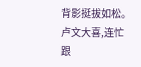背影挺拔如松。卢文大喜,连忙跟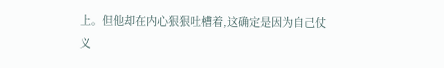上。但他却在内心狠狠吐槽着,这确定是因为自己仗义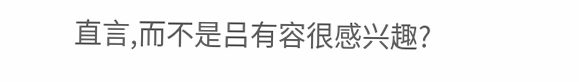直言,而不是吕有容很感兴趣?